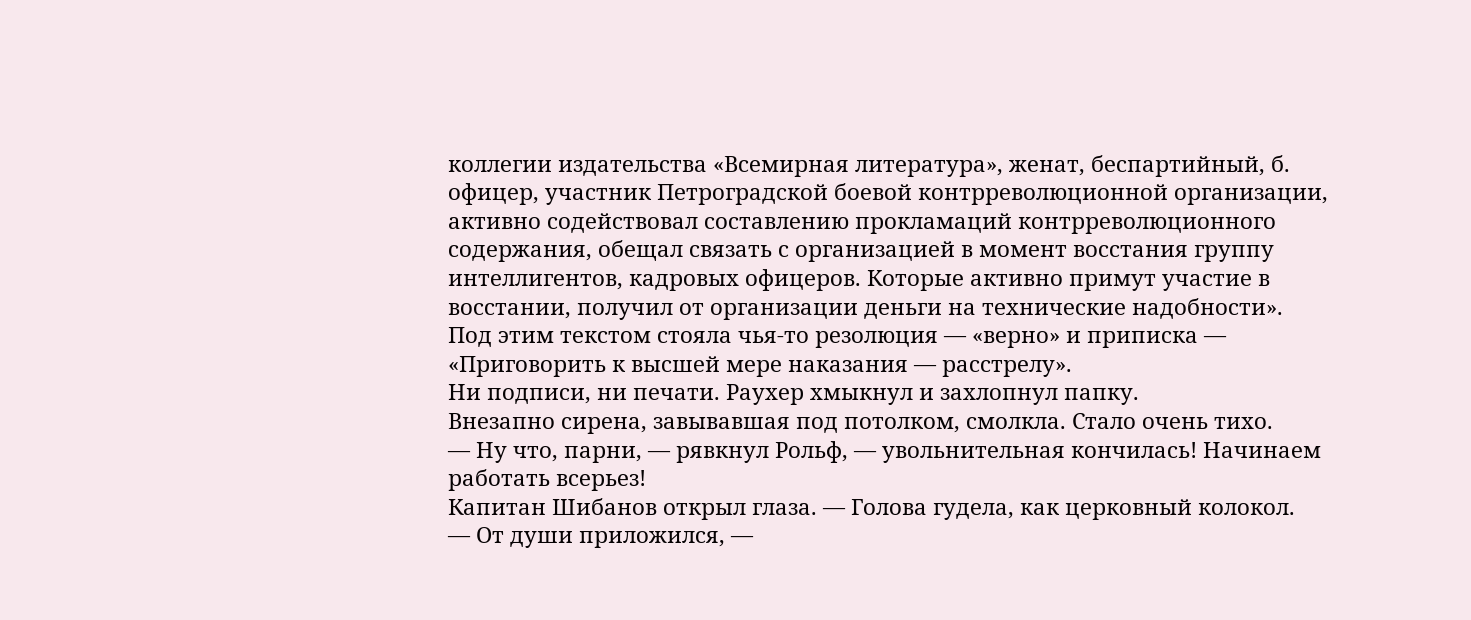коллегии издательства «Всемирная литература», женат, беспартийный, б. офицер, участник Петроградской боевой контрреволюционной организации, активно содействовал составлению прокламаций контрреволюционного содержания, обещал связать с организацией в момент восстания группу интеллигентов, кадровых офицеров. Которые активно примут участие в восстании, получил от организации деньги на технические надобности».
Под этим текстом стояла чья-то резолюция — «верно» и приписка — «Приговорить к высшей мере наказания — расстрелу».
Ни подписи, ни печати. Раухер хмыкнул и захлопнул папку.
Внезапно сирена, завывавшая под потолком, смолкла. Стало очень тихо.
— Ну что, парни, — рявкнул Рольф, — увольнительная кончилась! Начинаем работать всерьез!
Капитан Шибанов открыл глаза. — Голова гудела, как церковный колокол.
— От души приложился, —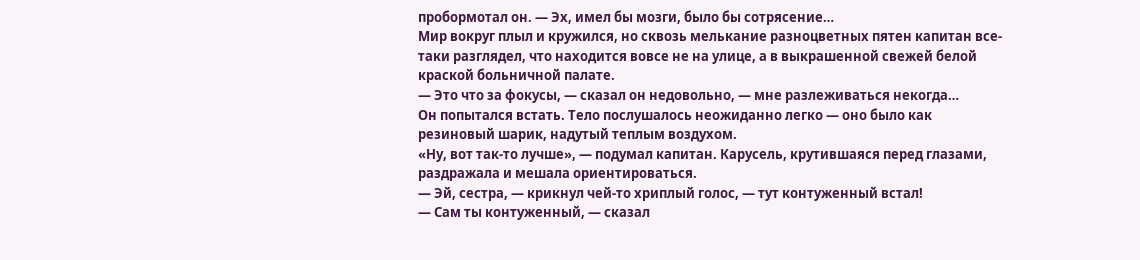пробормотал он. — Эх, имел бы мозги, было бы сотрясение…
Мир вокруг плыл и кружился, но сквозь мелькание разноцветных пятен капитан все-таки разглядел, что находится вовсе не на улице, а в выкрашенной свежей белой краской больничной палате.
— Это что за фокусы, — сказал он недовольно, — мне разлеживаться некогда…
Он попытался встать. Тело послушалось неожиданно легко — оно было как резиновый шарик, надутый теплым воздухом.
«Ну, вот так-то лучше», — подумал капитан. Карусель, крутившаяся перед глазами, раздражала и мешала ориентироваться.
— Эй, сестра, — крикнул чей-то хриплый голос, — тут контуженный встал!
— Сам ты контуженный, — сказал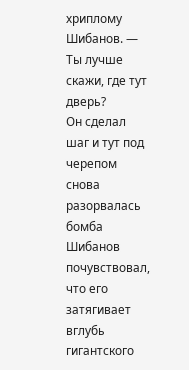хриплому Шибанов. — Ты лучше скажи, где тут дверь?
Он сделал шаг и тут под черепом снова разорвалась бомба Шибанов почувствовал, что его затягивает вглубь гигантского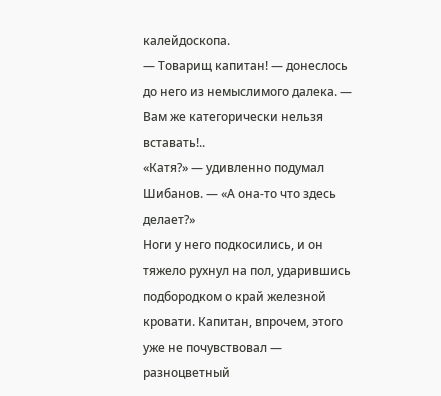калейдоскопа.
— Товарищ капитан! — донеслось до него из немыслимого далека. — Вам же категорически нельзя вставать!..
«Катя?» — удивленно подумал Шибанов. — «А она-то что здесь делает?»
Ноги у него подкосились, и он тяжело рухнул на пол, ударившись подбородком о край железной кровати. Капитан, впрочем, этого уже не почувствовал — разноцветный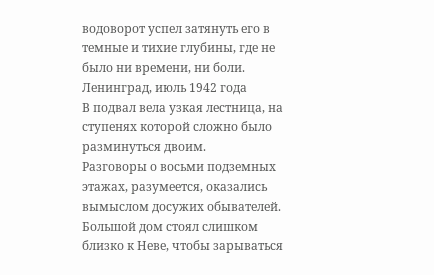водоворот успел затянуть его в темные и тихие глубины, где не было ни времени, ни боли.
Ленинград, июль 1942 года
В подвал вела узкая лестница, на ступенях которой сложно было разминуться двоим.
Разговоры о восьми подземных этажах, разумеется, оказались вымыслом досужих обывателей. Большой дом стоял слишком близко к Неве, чтобы зарываться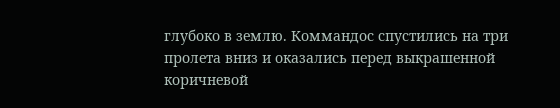глубоко в землю. Коммандос спустились на три пролета вниз и оказались перед выкрашенной коричневой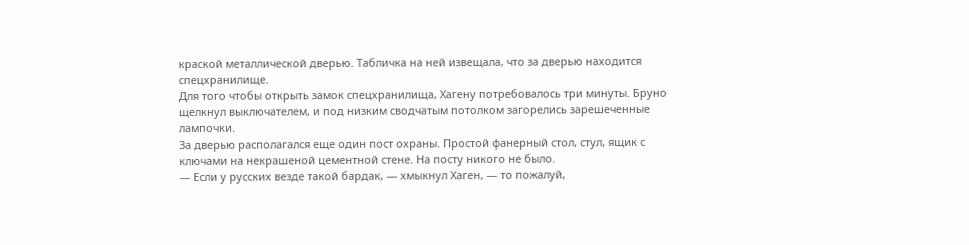краской металлической дверью. Табличка на ней извещала, что за дверью находится спецхранилище.
Для того чтобы открыть замок спецхранилища, Хагену потребовалось три минуты. Бруно щелкнул выключателем, и под низким сводчатым потолком загорелись зарешеченные лампочки.
За дверью располагался еще один пост охраны. Простой фанерный стол, стул, ящик с ключами на некрашеной цементной стене. На посту никого не было.
— Если у русских везде такой бардак, — хмыкнул Хаген, — то пожалуй,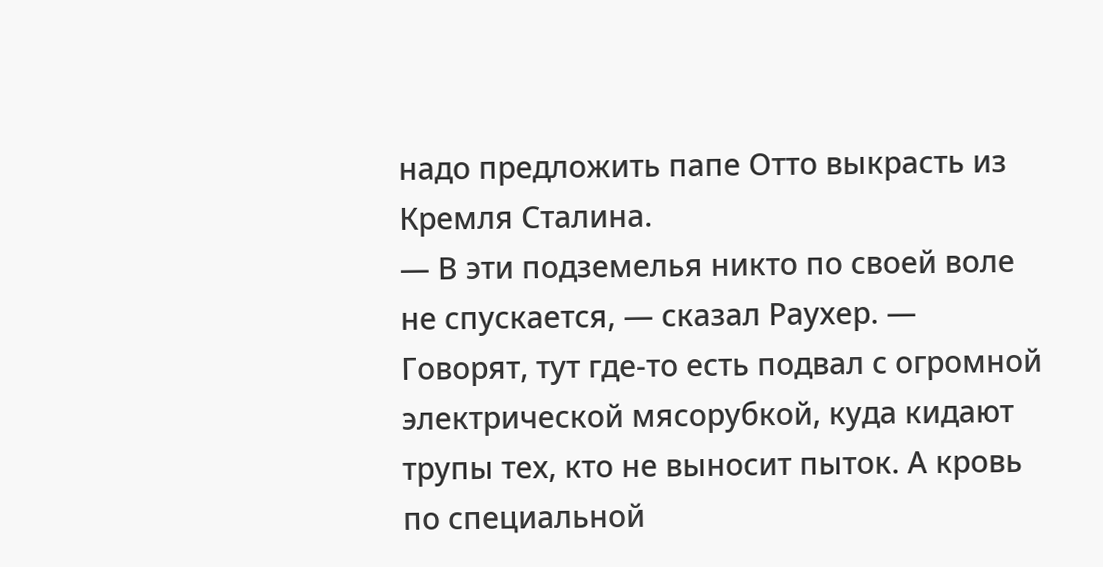надо предложить папе Отто выкрасть из Кремля Сталина.
— В эти подземелья никто по своей воле не спускается, — сказал Раухер. — Говорят, тут где-то есть подвал с огромной электрической мясорубкой, куда кидают трупы тех, кто не выносит пыток. А кровь по специальной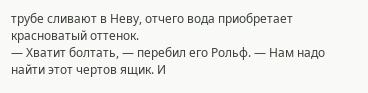трубе сливают в Неву, отчего вода приобретает красноватый оттенок.
— Хватит болтать, — перебил его Рольф. — Нам надо найти этот чертов ящик. И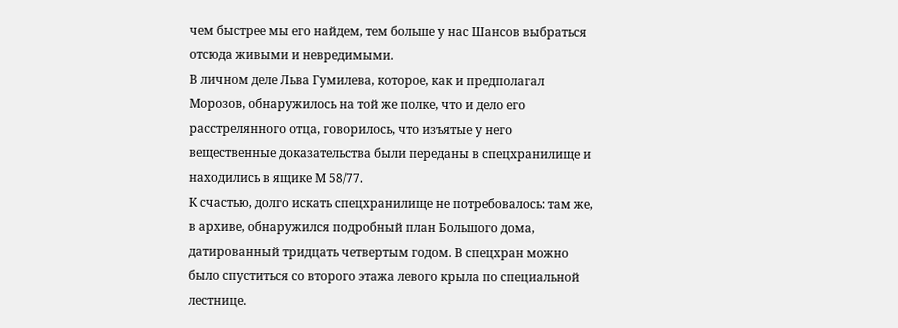чем быстрее мы его найдем, тем больше у нас Шансов выбраться отсюда живыми и невредимыми.
В личном деле Льва Гумилева, которое, как и предполагал Морозов, обнаружилось на той же полке, что и дело его расстрелянного отца, говорилось, что изъятые у него вещественные доказательства были переданы в спецхранилище и находились в ящике М 58/77.
К счастью, долго искать спецхранилище не потребовалось: там же, в архиве, обнаружился подробный план Большого дома, датированный тридцать четвертым годом. В спецхран можно было спуститься со второго этажа левого крыла по специальной лестнице.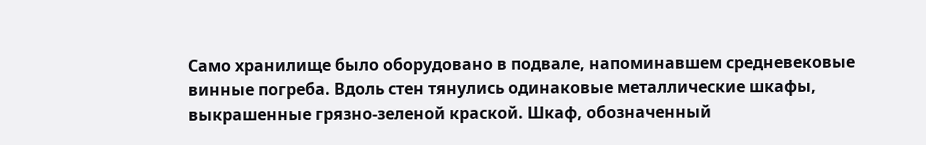Само хранилище было оборудовано в подвале, напоминавшем средневековые винные погреба. Вдоль стен тянулись одинаковые металлические шкафы, выкрашенные грязно-зеленой краской. Шкаф, обозначенный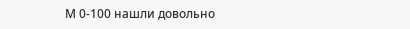М 0-100 нашли довольно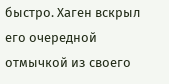быстро. Хаген вскрыл его очередной отмычкой из своего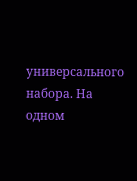универсального набора. На одном